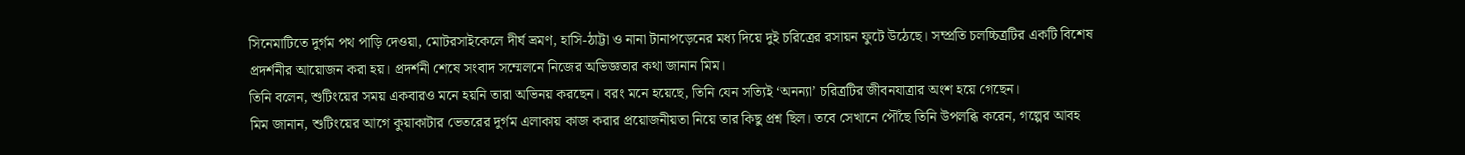সিনেমাটিতে দুর্গম পথ পাড়ি দেওয়া, মোটরসাইকেলে দীর্ঘ ভ্রমণ, হাসি-ঠাট্টা ও নানা টানাপড়েনের মধ্য দিয়ে দুই চরিত্রের রসায়ন ফুটে উঠেছে। সম্প্রতি চলচ্চিত্রটির একটি বিশেষ প্রদর্শনীর আয়োজন করা হয়। প্রদর্শনী শেষে সংবাদ সম্মেলনে নিজের অভিজ্ঞতার কথা জানান মিম।
তিনি বলেন, শুটিংয়ের সময় একবারও মনে হয়নি তারা অভিনয় করছেন। বরং মনে হয়েছে, তিনি যেন সত্যিই ‘অনন্যা’ চরিত্রটির জীবনযাত্রার অংশ হয়ে গেছেন।
মিম জানান, শুটিংয়ের আগে কুয়াকাটার ভেতরের দুর্গম এলাকায় কাজ করার প্রয়োজনীয়তা নিয়ে তার কিছু প্রশ্ন ছিল। তবে সেখানে পৌঁছে তিনি উপলব্ধি করেন, গল্পের আবহ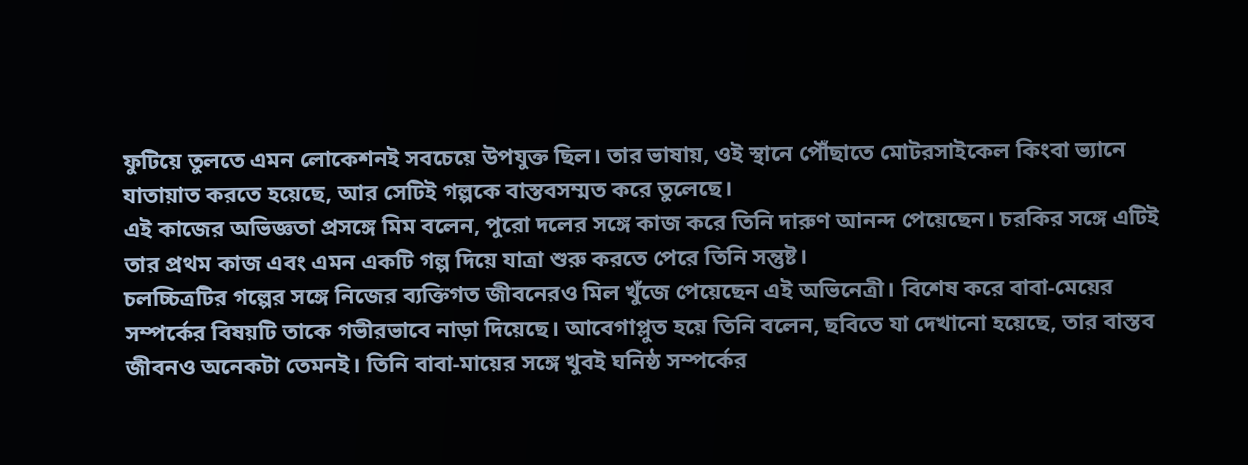ফুটিয়ে তুলতে এমন লোকেশনই সবচেয়ে উপযুক্ত ছিল। তার ভাষায়, ওই স্থানে পৌঁছাতে মোটরসাইকেল কিংবা ভ্যানে যাতায়াত করতে হয়েছে, আর সেটিই গল্পকে বাস্তবসম্মত করে তুলেছে।
এই কাজের অভিজ্ঞতা প্রসঙ্গে মিম বলেন, পুরো দলের সঙ্গে কাজ করে তিনি দারুণ আনন্দ পেয়েছেন। চরকির সঙ্গে এটিই তার প্রথম কাজ এবং এমন একটি গল্প দিয়ে যাত্রা শুরু করতে পেরে তিনি সন্তুষ্ট।
চলচ্চিত্রটির গল্পের সঙ্গে নিজের ব্যক্তিগত জীবনেরও মিল খুঁজে পেয়েছেন এই অভিনেত্রী। বিশেষ করে বাবা-মেয়ের সম্পর্কের বিষয়টি তাকে গভীরভাবে নাড়া দিয়েছে। আবেগাপ্লুত হয়ে তিনি বলেন, ছবিতে যা দেখানো হয়েছে, তার বাস্তব জীবনও অনেকটা তেমনই। তিনি বাবা-মায়ের সঙ্গে খুবই ঘনিষ্ঠ সম্পর্কের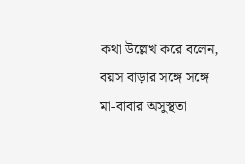কথা উল্লেখ করে বলেন, বয়স বাড়ার সঙ্গে সঙ্গে মা-বাবার অসুস্থতা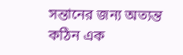সন্তানের জন্য অত্যন্ত কঠিন এক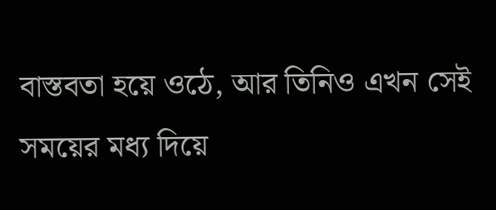বাস্তবতা হয়ে ওঠে, আর তিনিও এখন সেই সময়ের মধ্য দিয়ে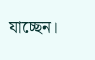যাচ্ছেন।